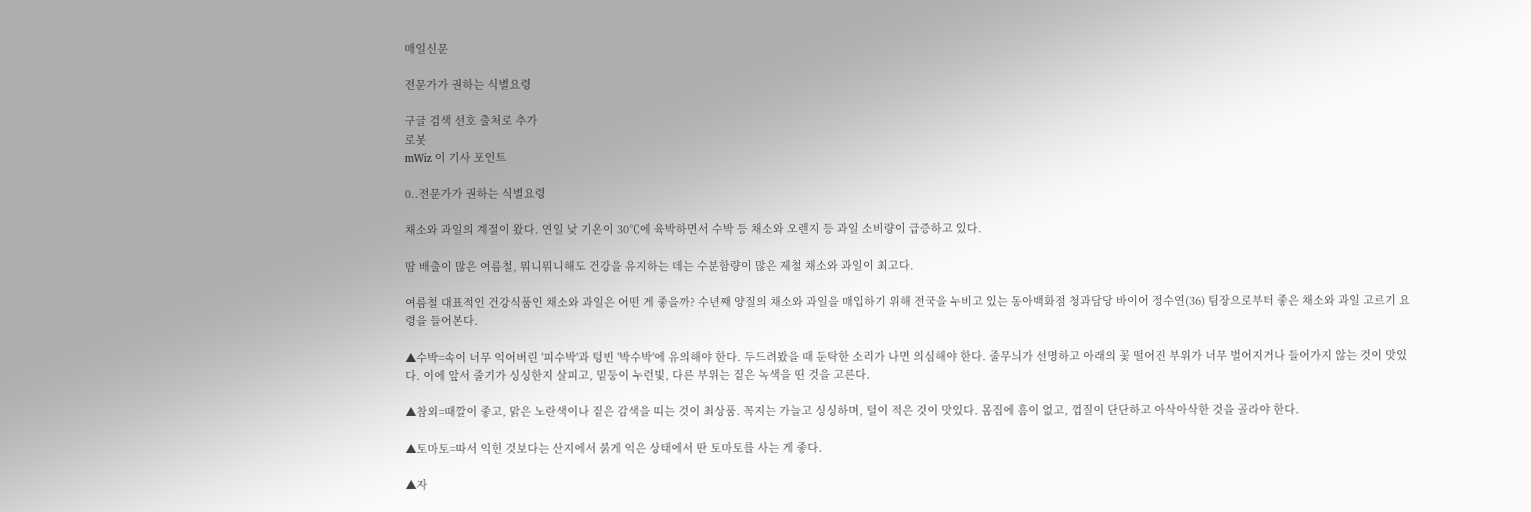매일신문

전문가가 권하는 식별요령

구글 검색 선호 출처로 추가
로봇
mWiz 이 기사 포인트

0..전문가가 권하는 식별요령

채소와 과일의 계절이 왔다. 연일 낮 기온이 30℃에 육박하면서 수박 등 채소와 오렌지 등 과일 소비량이 급증하고 있다.

땀 배출이 많은 여름철, 뭐니뭐니해도 건강을 유지하는 데는 수분함량이 많은 제철 채소와 과일이 최고다.

여름철 대표적인 건강식품인 채소와 과일은 어떤 게 좋을까? 수년째 양질의 채소와 과일을 매입하기 위해 전국을 누비고 있는 동아백화점 청과담당 바이어 정수연(36) 팀장으로부터 좋은 채소와 과일 고르기 요령을 들어본다.

▲수박=속이 너무 익어버린 '피수박'과 텅빈 '박수박'에 유의해야 한다. 두드려봤을 때 둔탁한 소리가 나면 의심해야 한다. 줄무늬가 선명하고 아래의 꽃 떨어진 부위가 너무 벌어지거나 들어가지 않는 것이 맛있다. 이에 앞서 줄기가 싱싱한지 살피고, 밑둥이 누런빛, 다른 부위는 짙은 녹색을 띤 것을 고른다.

▲참외=때깔이 좋고, 맑은 노란색이나 짙은 감색을 띠는 것이 최상품. 꼭지는 가늘고 싱싱하며, 털이 적은 것이 맛있다. 몸집에 흠이 없고, 껍질이 단단하고 아삭아삭한 것을 골라야 한다.

▲토마토=따서 익힌 것보다는 산지에서 붉게 익은 상태에서 딴 토마토를 사는 게 좋다.

▲자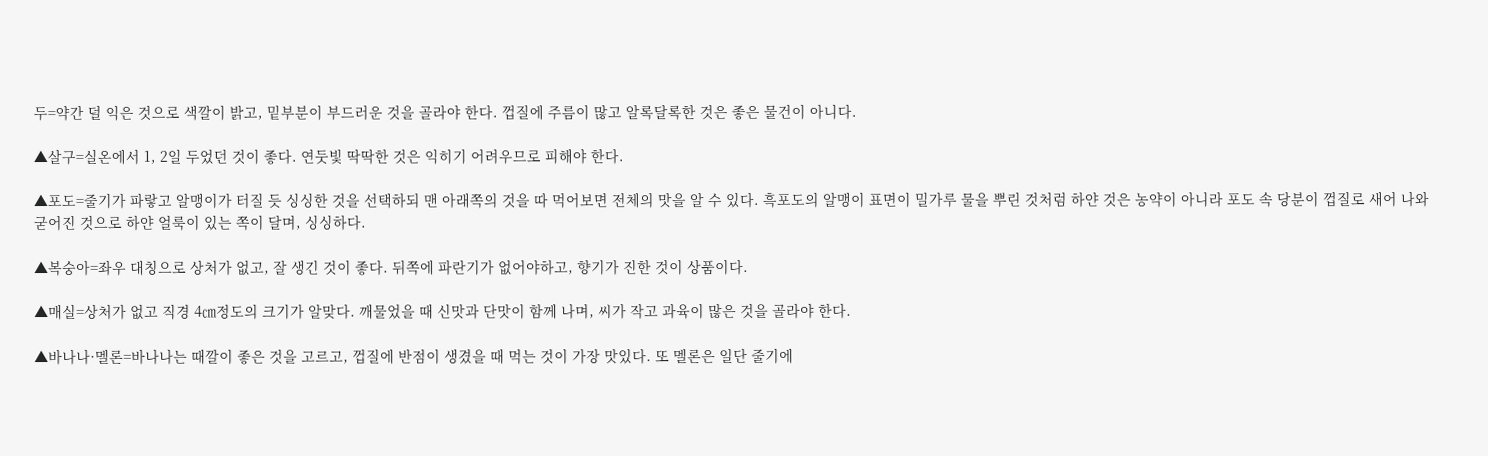두=약간 덜 익은 것으로 색깔이 밝고, 밑부분이 부드러운 것을 골라야 한다. 껍질에 주름이 많고 알록달록한 것은 좋은 물건이 아니다.

▲살구=실온에서 1, 2일 두었던 것이 좋다. 연둣빛 딱딱한 것은 익히기 어려우므로 피해야 한다.

▲포도=줄기가 파랗고 알맹이가 터질 듯 싱싱한 것을 선택하되 맨 아래쪽의 것을 따 먹어보면 전체의 맛을 알 수 있다. 흑포도의 알맹이 표면이 밀가루 물을 뿌린 것처럼 하얀 것은 농약이 아니라 포도 속 당분이 껍질로 새어 나와 굳어진 것으로 하얀 얼룩이 있는 쪽이 달며, 싱싱하다.

▲복숭아=좌우 대칭으로 상처가 없고, 잘 생긴 것이 좋다. 뒤쪽에 파란기가 없어야하고, 향기가 진한 것이 상품이다.

▲매실=상처가 없고 직경 4㎝정도의 크기가 알맞다. 깨물었을 때 신맛과 단맛이 함께 나며, 씨가 작고 과육이 많은 것을 골라야 한다.

▲바나나·멜론=바나나는 때깔이 좋은 것을 고르고, 껍질에 반점이 생겼을 때 먹는 것이 가장 맛있다. 또 멜론은 일단 줄기에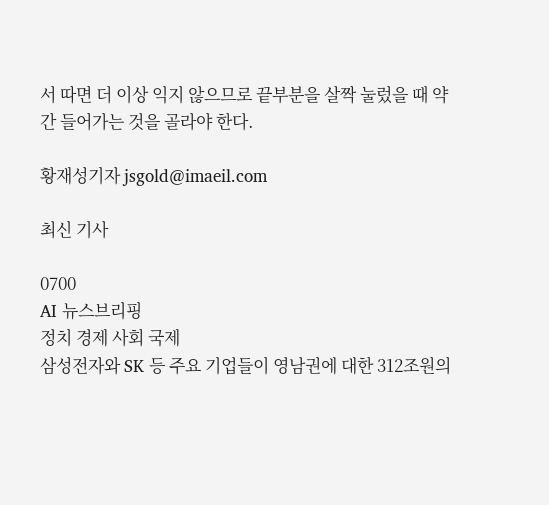서 따면 더 이상 익지 않으므로 끝부분을 살짝 눌렀을 때 약간 들어가는 것을 골라야 한다.

황재성기자 jsgold@imaeil.com

최신 기사

0700
AI 뉴스브리핑
정치 경제 사회 국제
삼성전자와 SK 등 주요 기업들이 영남권에 대한 312조원의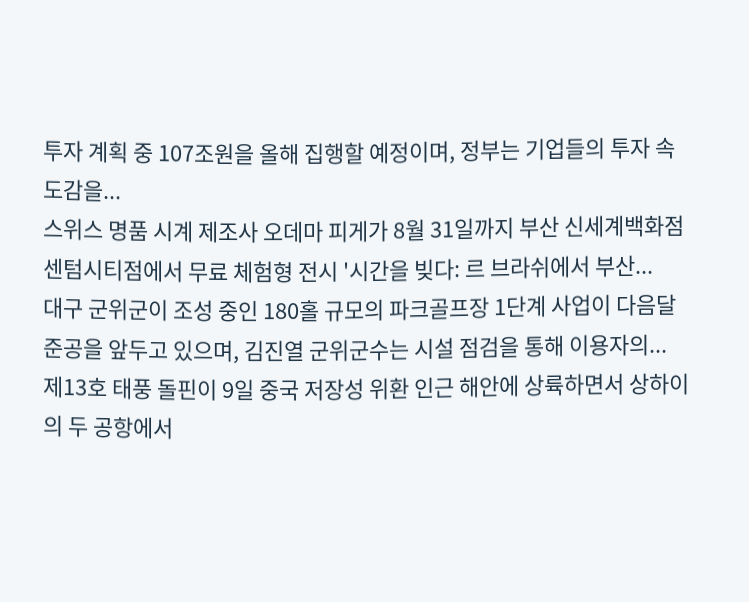투자 계획 중 107조원을 올해 집행할 예정이며, 정부는 기업들의 투자 속도감을...
스위스 명품 시계 제조사 오데마 피게가 8월 31일까지 부산 신세계백화점 센텀시티점에서 무료 체험형 전시 '시간을 빚다: 르 브라쉬에서 부산...
대구 군위군이 조성 중인 180홀 규모의 파크골프장 1단계 사업이 다음달 준공을 앞두고 있으며, 김진열 군위군수는 시설 점검을 통해 이용자의...
제13호 태풍 돌핀이 9일 중국 저장성 위환 인근 해안에 상륙하면서 상하이의 두 공항에서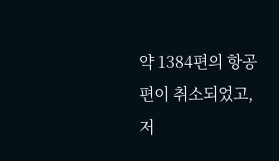약 1384편의 항공편이 취소되었고, 저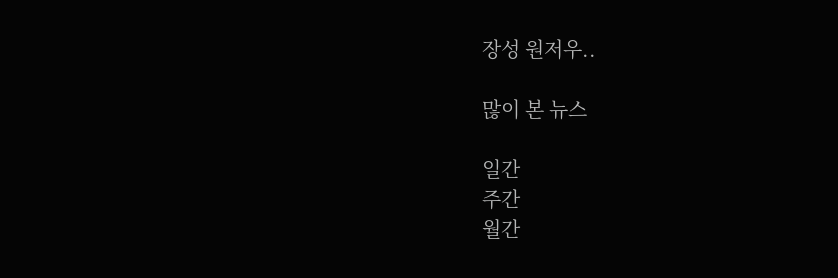장성 원저우..

많이 본 뉴스

일간
주간
월간